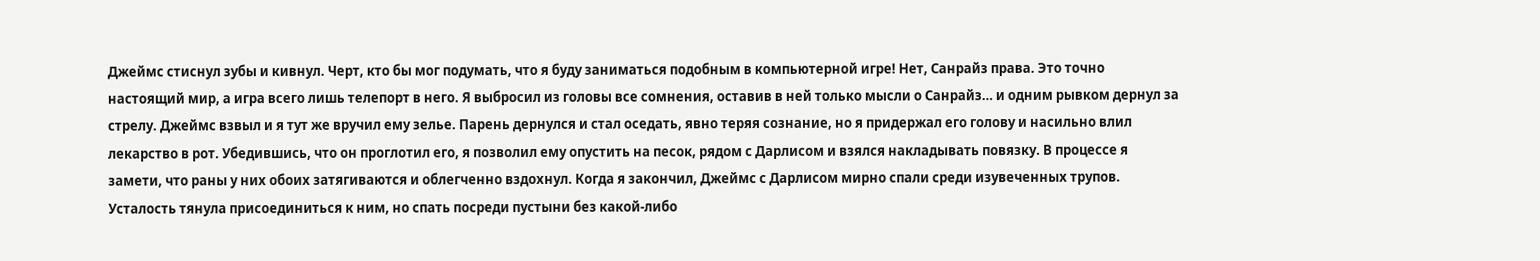Джеймс стиснул зубы и кивнул. Черт, кто бы мог подумать, что я буду заниматься подобным в компьютерной игре! Нет, Санрайз права. Это точно настоящий мир, а игра всего лишь телепорт в него. Я выбросил из головы все сомнения, оставив в ней только мысли о Санрайз… и одним рывком дернул за стрелу. Джеймс взвыл и я тут же вручил ему зелье. Парень дернулся и стал оседать, явно теряя сознание, но я придержал его голову и насильно влил лекарство в рот. Убедившись, что он проглотил его, я позволил ему опустить на песок, рядом с Дарлисом и взялся накладывать повязку. В процессе я замети, что раны у них обоих затягиваются и облегченно вздохнул. Когда я закончил, Джеймс с Дарлисом мирно спали среди изувеченных трупов. Усталость тянула присоединиться к ним, но спать посреди пустыни без какой-либо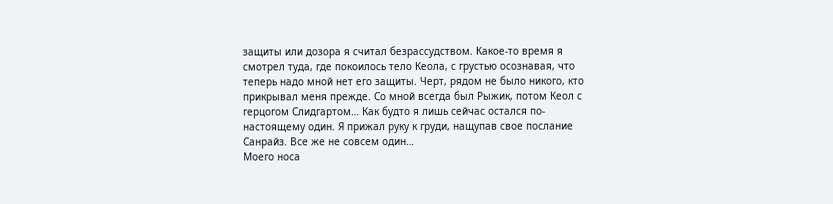защиты или дозора я считал безрассудством. Какое-то время я смотрел туда, где покоилось тело Кеола, с грустью осознавая, что теперь надо мной нет его защиты. Черт, рядом не было никого, кто прикрывал меня прежде. Со мной всегда был Рыжик, потом Кеол с герцогом Слидгартом… Как будто я лишь сейчас остался по-настоящему один. Я прижал руку к груди, нащупав свое послание Санрайз. Все же не совсем один…
Моего носа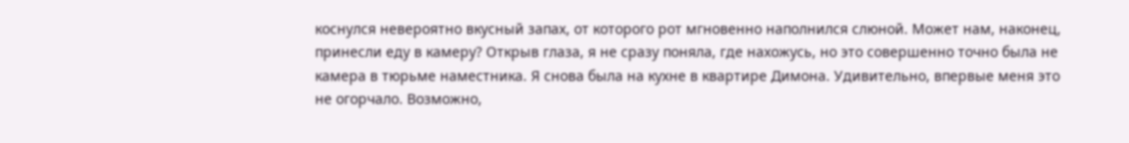коснулся невероятно вкусный запах, от которого рот мгновенно наполнился слюной. Может нам, наконец, принесли еду в камеру? Открыв глаза, я не сразу поняла, где нахожусь, но это совершенно точно была не камера в тюрьме наместника. Я снова была на кухне в квартире Димона. Удивительно, впервые меня это не огорчало. Возможно,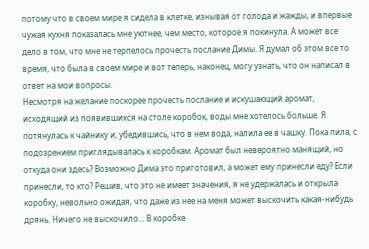потому что в своем мире я сидела в клетке, изнывая от голода и жажды, и впервые чужая кухня показалась мне уютнее, чем место, которое я покинула. А может все дело в том, что мне не терпелось прочесть послание Димы. Я думал об этом все то время, что была в своем мире и вот теперь, наконец, могу узнать, что он написал в ответ на мои вопросы.
Несмотря на желание поскорее прочесть послание и искушающий аромат, исходящий из появившихся на столе коробок, воды мне хотелось больше. Я потянулась к чайнику и, убедившись, что в нем вода, налила ее в чашку. Пока пила, с подозрением приглядывалась к коробкам. Аромат был невероятно манящий, но откуда они здесь? Возможно Дима это приготовил, а может ему принесли еду? Если принесли, то кто? Решив, что это не имеет значения, я не удержалась и открыла коробку, невольно ожидая, что даже из нее на меня может выскочить какая-нибудь дрянь. Ничего не выскочило… В коробке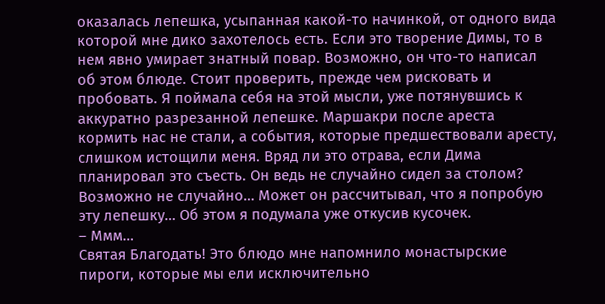оказалась лепешка, усыпанная какой-то начинкой, от одного вида которой мне дико захотелось есть. Если это творение Димы, то в нем явно умирает знатный повар. Возможно, он что-то написал об этом блюде. Стоит проверить, прежде чем рисковать и пробовать. Я поймала себя на этой мысли, уже потянувшись к аккуратно разрезанной лепешке. Маршакри после ареста кормить нас не стали, а события, которые предшествовали аресту, слишком истощили меня. Вряд ли это отрава, если Дима планировал это съесть. Он ведь не случайно сидел за столом? Возможно не случайно… Может он рассчитывал, что я попробую эту лепешку… Об этом я подумала уже откусив кусочек.
– Ммм…
Святая Благодать! Это блюдо мне напомнило монастырские пироги, которые мы ели исключительно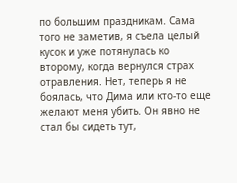по большим праздникам. Сама того не заметив, я съела целый кусок и уже потянулась ко второму, когда вернулся страх отравления. Нет, теперь я не боялась, что Дима или кто-то еще желают меня убить. Он явно не стал бы сидеть тут,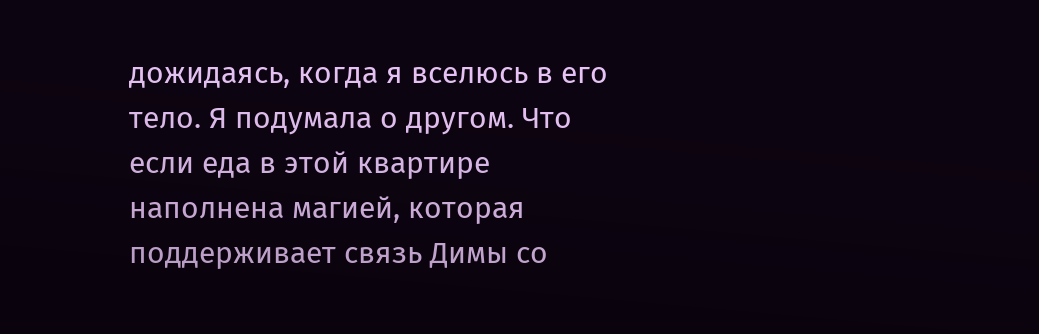дожидаясь, когда я вселюсь в его тело. Я подумала о другом. Что если еда в этой квартире наполнена магией, которая поддерживает связь Димы со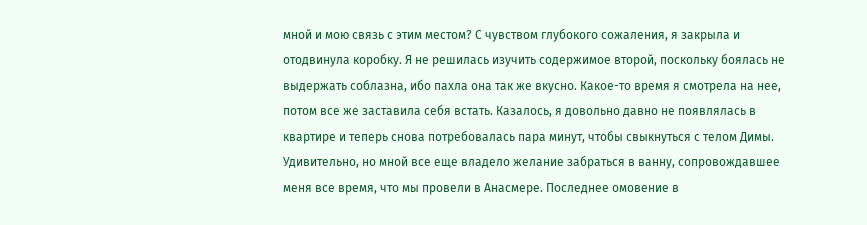мной и мою связь с этим местом? С чувством глубокого сожаления, я закрыла и отодвинула коробку. Я не решилась изучить содержимое второй, поскольку боялась не выдержать соблазна, ибо пахла она так же вкусно. Какое-то время я смотрела на нее, потом все же заставила себя встать. Казалось, я довольно давно не появлялась в квартире и теперь снова потребовалась пара минут, чтобы свыкнуться с телом Димы. Удивительно, но мной все еще владело желание забраться в ванну, сопровождавшее меня все время, что мы провели в Анасмере. Последнее омовение в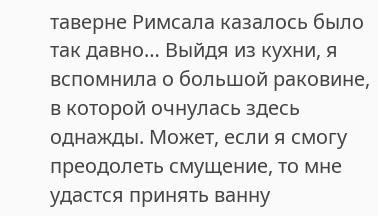таверне Римсала казалось было так давно… Выйдя из кухни, я вспомнила о большой раковине, в которой очнулась здесь однажды. Может, если я смогу преодолеть смущение, то мне удастся принять ванну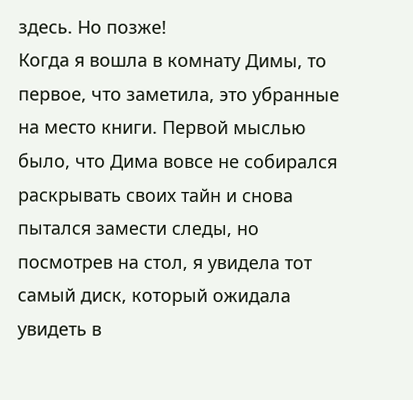здесь. Но позже!
Когда я вошла в комнату Димы, то первое, что заметила, это убранные на место книги. Первой мыслью было, что Дима вовсе не собирался раскрывать своих тайн и снова пытался замести следы, но посмотрев на стол, я увидела тот самый диск, который ожидала увидеть в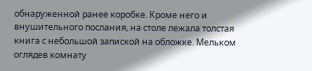обнаруженной ранее коробке. Кроме него и внушительного послания, на столе лежала толстая книга с небольшой запиской на обложке. Мельком оглядев комнату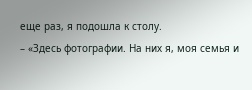еще раз, я подошла к столу.
– «Здесь фотографии. На них я, моя семья и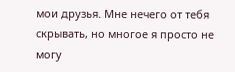мои друзья. Мне нечего от тебя скрывать, но многое я просто не могу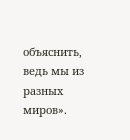объяснить, ведь мы из разных миров».